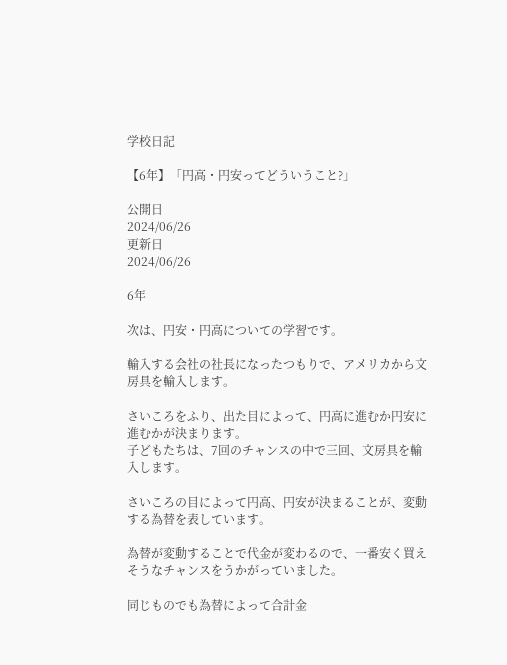学校日記

【6年】「円高・円安ってどういうこと?」

公開日
2024/06/26
更新日
2024/06/26

6年

次は、円安・円高についての学習です。

輸入する会社の社長になったつもりで、アメリカから文房具を輸入します。

さいころをふり、出た目によって、円高に進むか円安に進むかが決まります。
子どもたちは、7回のチャンスの中で三回、文房具を輸入します。

さいころの目によって円高、円安が決まることが、変動する為替を表しています。

為替が変動することで代金が変わるので、一番安く買えそうなチャンスをうかがっていました。

同じものでも為替によって合計金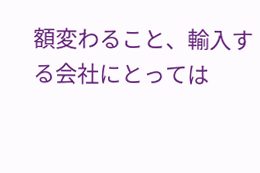額変わること、輸入する会社にとっては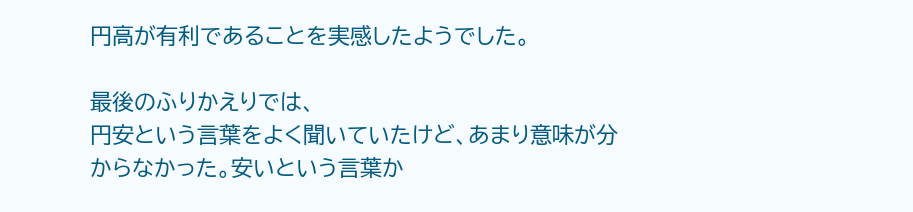円高が有利であることを実感したようでした。

最後のふりかえりでは、
円安という言葉をよく聞いていたけど、あまり意味が分からなかった。安いという言葉か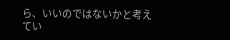ら、いいのではないかと考えてい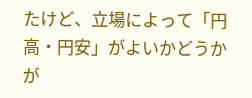たけど、立場によって「円高・円安」がよいかどうかが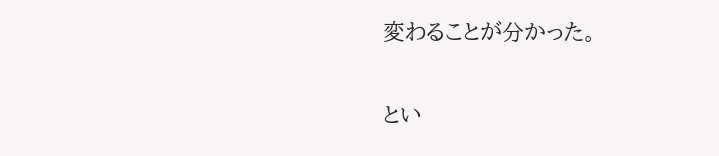変わることが分かった。

とい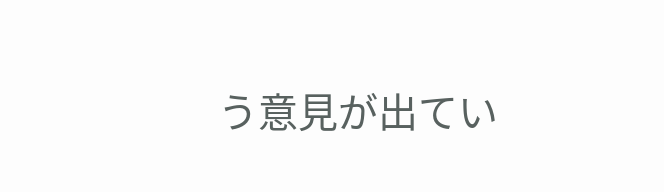う意見が出てい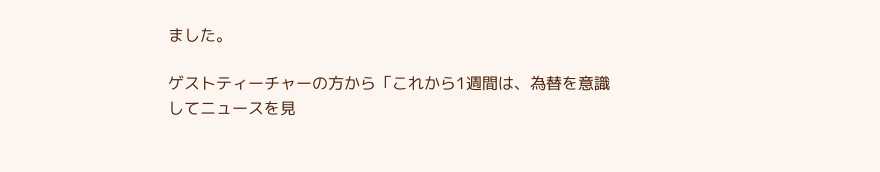ました。

ゲストティーチャーの方から「これから1週間は、為替を意識してニュースを見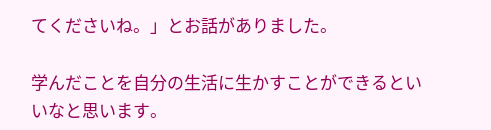てくださいね。」とお話がありました。

学んだことを自分の生活に生かすことができるといいなと思います。